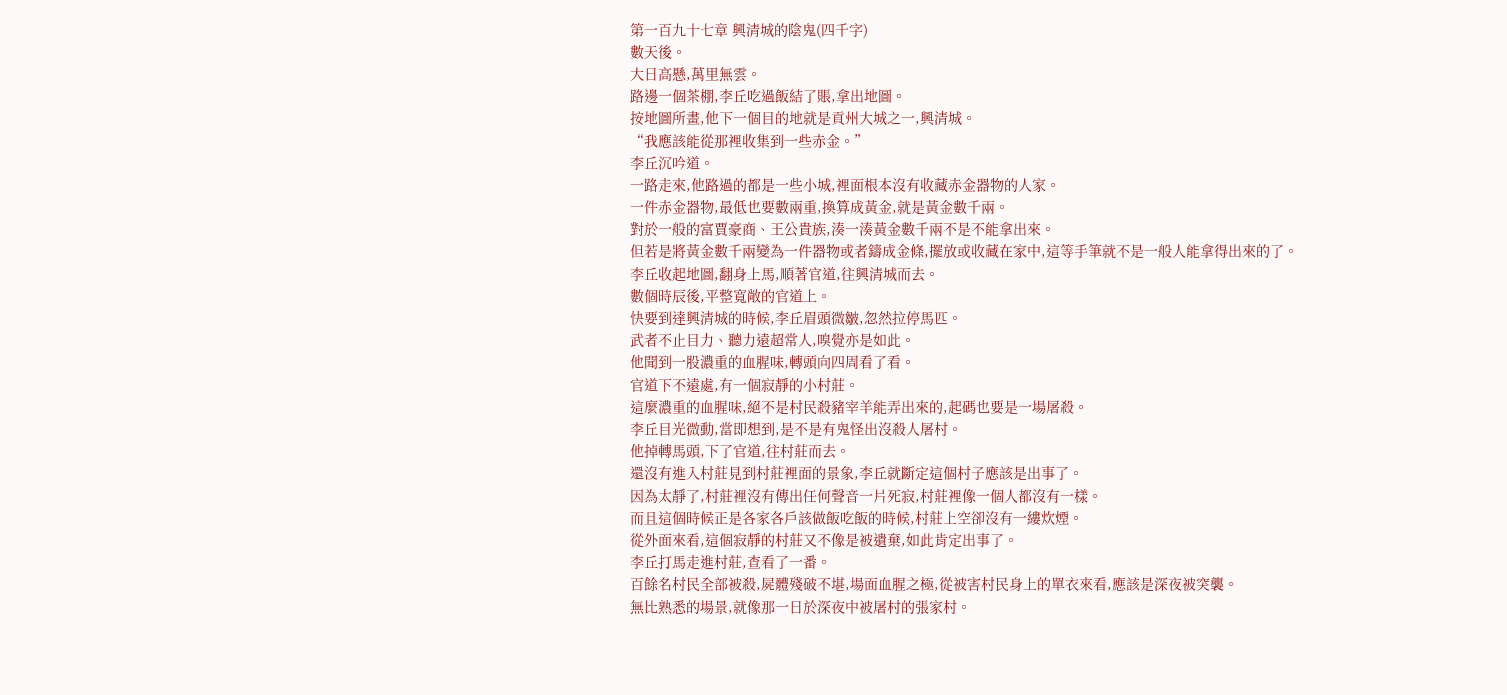第一百九十七章 興清城的陰鬼(四千字)
數天後。
大日高懸,萬里無雲。
路邊一個茶棚,李丘吃過飯結了賬,拿出地圖。
按地圖所畫,他下一個目的地就是貢州大城之一,興清城。
“我應該能從那裡收集到一些赤金。”
李丘沉吟道。
一路走來,他路過的都是一些小城,裡面根本沒有收藏赤金器物的人家。
一件赤金器物,最低也要數兩重,換算成黃金,就是黃金數千兩。
對於一般的富賈豪商、王公貴族,湊一湊黃金數千兩不是不能拿出來。
但若是將黃金數千兩變為一件器物或者鑄成金條,擺放或收藏在家中,這等手筆就不是一般人能拿得出來的了。
李丘收起地圖,翻身上馬,順著官道,往興清城而去。
數個時辰後,平整寬敞的官道上。
快要到達興清城的時候,李丘眉頭微皺,忽然拉停馬匹。
武者不止目力、聽力遠超常人,嗅覺亦是如此。
他聞到一股濃重的血腥味,轉頭向四周看了看。
官道下不遠處,有一個寂靜的小村莊。
這麼濃重的血腥味,絕不是村民殺豬宰羊能弄出來的,起碼也要是一場屠殺。
李丘目光微動,當即想到,是不是有鬼怪出沒殺人屠村。
他掉轉馬頭,下了官道,往村莊而去。
還沒有進入村莊見到村莊裡面的景象,李丘就斷定這個村子應該是出事了。
因為太靜了,村莊裡沒有傳出任何聲音一片死寂,村莊裡像一個人都沒有一樣。
而且這個時候正是各家各戶該做飯吃飯的時候,村莊上空卻沒有一縷炊煙。
從外面來看,這個寂靜的村莊又不像是被遺棄,如此肯定出事了。
李丘打馬走進村莊,查看了一番。
百餘名村民全部被殺,屍體殘破不堪,場面血腥之極,從被害村民身上的單衣來看,應該是深夜被突襲。
無比熟悉的場景,就像那一日於深夜中被屠村的張家村。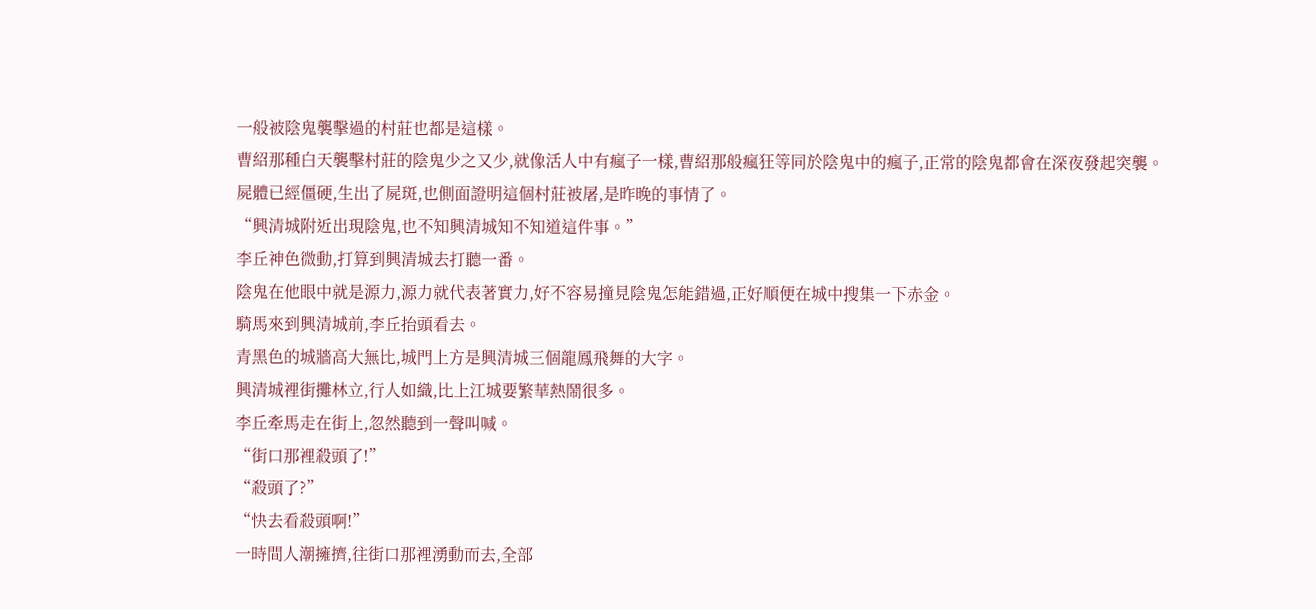一般被陰鬼襲擊過的村莊也都是這樣。
曹紹那種白天襲擊村莊的陰鬼少之又少,就像活人中有瘋子一樣,曹紹那般瘋狂等同於陰鬼中的瘋子,正常的陰鬼都會在深夜發起突襲。
屍體已經僵硬,生出了屍斑,也側面證明這個村莊被屠,是昨晚的事情了。
“興清城附近出現陰鬼,也不知興清城知不知道這件事。”
李丘神色微動,打算到興清城去打聽一番。
陰鬼在他眼中就是源力,源力就代表著實力,好不容易撞見陰鬼怎能錯過,正好順便在城中搜集一下赤金。
騎馬來到興清城前,李丘抬頭看去。
青黑色的城牆高大無比,城門上方是興清城三個龍鳳飛舞的大字。
興清城裡街攤林立,行人如織,比上江城要繁華熱鬧很多。
李丘牽馬走在街上,忽然聽到一聲叫喊。
“街口那裡殺頭了!”
“殺頭了?”
“快去看殺頭啊!”
一時間人潮擁擠,往街口那裡湧動而去,全部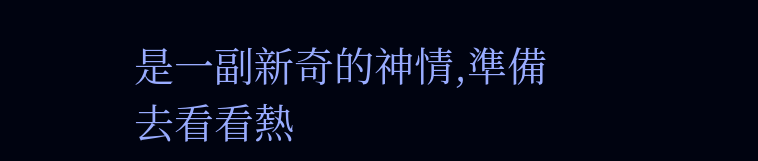是一副新奇的神情,準備去看看熱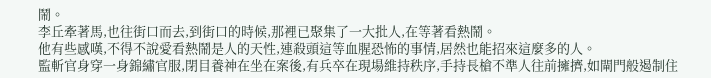鬧。
李丘牽著馬,也往街口而去,到街口的時候,那裡已聚集了一大批人,在等著看熱鬧。
他有些感嘆,不得不說愛看熱鬧是人的天性,連殺頭這等血腥恐怖的事情,居然也能招來這麼多的人。
監斬官身穿一身錦繡官服,閉目養神在坐在案後,有兵卒在現場維持秩序,手持長槍不準人往前擁擠,如閘門般遏制住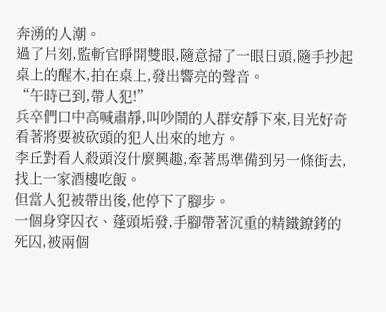奔湧的人潮。
過了片刻,監斬官睜開雙眼,隨意掃了一眼日頭,隨手抄起桌上的醒木,拍在桌上,發出響亮的聲音。
“午時已到,帶人犯!”
兵卒們口中高喊肅靜,叫吵鬧的人群安靜下來,目光好奇看著將要被砍頭的犯人出來的地方。
李丘對看人殺頭沒什麼興趣,牽著馬準備到另一條街去,找上一家酒樓吃飯。
但當人犯被帶出後,他停下了腳步。
一個身穿囚衣、蓬頭垢發,手腳帶著沉重的精鐵鐐銬的死囚,被兩個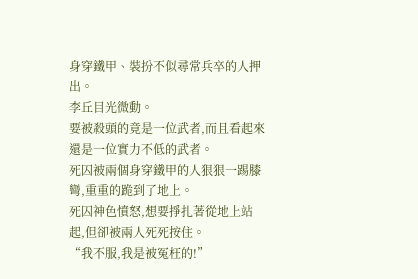身穿鐵甲、裝扮不似尋常兵卒的人押出。
李丘目光微動。
要被殺頭的竟是一位武者,而且看起來還是一位實力不低的武者。
死囚被兩個身穿鐵甲的人狠狠一踢膝彎,重重的跪到了地上。
死囚神色憤怒,想要掙扎著從地上站起,但卻被兩人死死按住。
“我不服,我是被冤枉的!”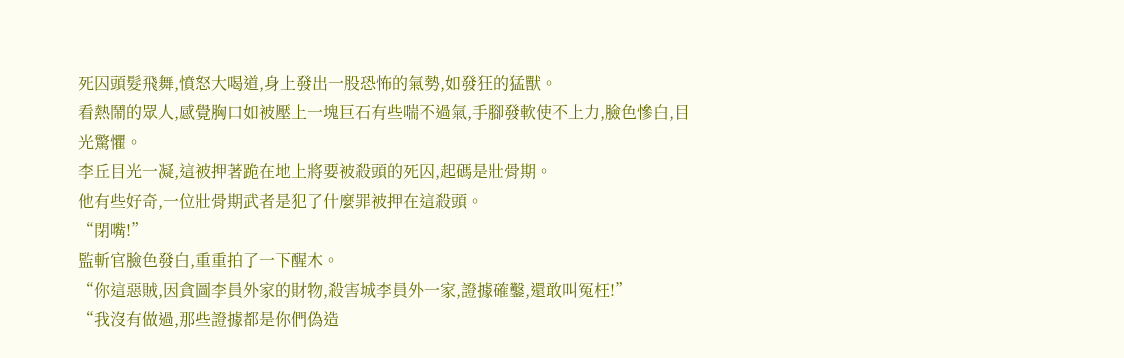死囚頭髮飛舞,憤怒大喝道,身上發出一股恐怖的氣勢,如發狂的猛獸。
看熱鬧的眾人,感覺胸口如被壓上一塊巨石有些喘不過氣,手腳發軟使不上力,臉色慘白,目光驚懼。
李丘目光一凝,這被押著跪在地上將要被殺頭的死囚,起碼是壯骨期。
他有些好奇,一位壯骨期武者是犯了什麼罪被押在這殺頭。
“閉嘴!”
監斬官臉色發白,重重拍了一下醒木。
“你這惡賊,因貪圖李員外家的財物,殺害城李員外一家,證據確鑿,還敢叫冤枉!”
“我沒有做過,那些證據都是你們偽造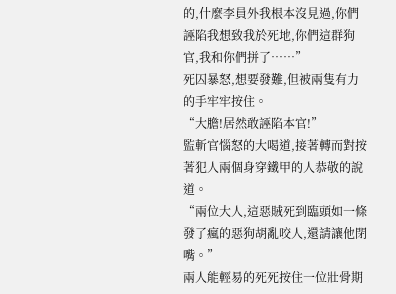的,什麼李員外我根本沒見過,你們誣陷我想致我於死地,你們這群狗官,我和你們拼了……”
死囚暴怒,想要發難,但被兩隻有力的手牢牢按住。
“大膽!居然敢誣陷本官!”
監斬官惱怒的大喝道,接著轉而對按著犯人兩個身穿鐵甲的人恭敬的說道。
“兩位大人,這惡賊死到臨頭如一條發了瘋的惡狗胡亂咬人,還請讓他閉嘴。”
兩人能輕易的死死按住一位壯骨期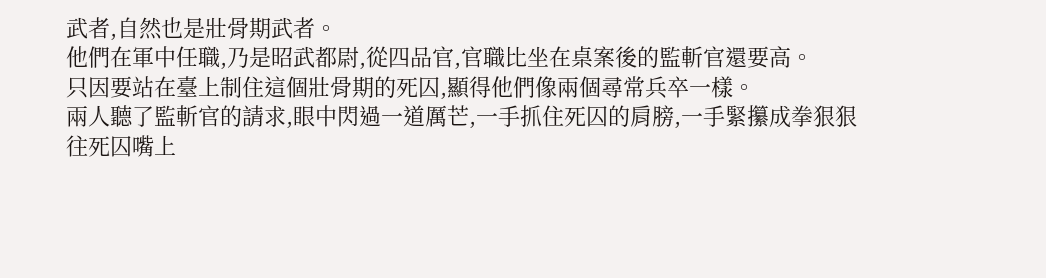武者,自然也是壯骨期武者。
他們在軍中任職,乃是昭武都尉,從四品官,官職比坐在桌案後的監斬官還要高。
只因要站在臺上制住這個壯骨期的死囚,顯得他們像兩個尋常兵卒一樣。
兩人聽了監斬官的請求,眼中閃過一道厲芒,一手抓住死囚的肩膀,一手緊攥成拳狠狠往死囚嘴上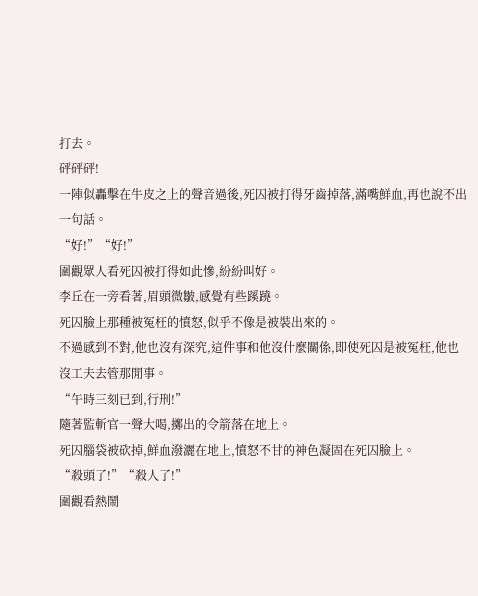打去。
砰砰砰!
一陣似轟擊在牛皮之上的聲音過後,死囚被打得牙齒掉落,滿嘴鮮血,再也說不出一句話。
“好!”“好!”
圍觀眾人看死囚被打得如此慘,紛紛叫好。
李丘在一旁看著,眉頭微皺,感覺有些蹊蹺。
死囚臉上那種被冤枉的憤怒,似乎不像是被裝出來的。
不過感到不對,他也沒有深究,這件事和他沒什麼關係,即使死囚是被冤枉,他也沒工夫去管那閒事。
“午時三刻已到,行刑!”
隨著監斬官一聲大喝,擲出的令箭落在地上。
死囚腦袋被砍掉,鮮血潑灑在地上,憤怒不甘的神色凝固在死囚臉上。
“殺頭了!”“殺人了!”
圍觀看熱鬧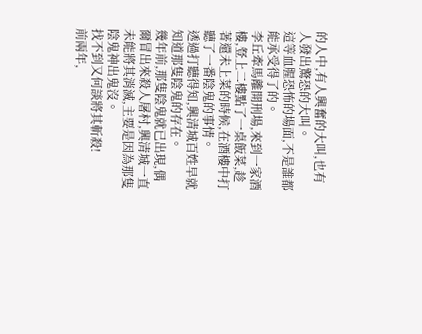的人中,有人興奮的大叫,也有人發出驚恐的大叫。
這等血腥恐怖的場面,不是誰都能承受得了的。
李丘牽馬離開刑場,來到一家酒樓,豋上二樓點了一桌飯菜,趁著還未上菜的時候,在酒樓中打聽了一番陰鬼的事情。
透過打聽得知,興清城百姓早就知道那隻陰鬼的存在。
幾年前,那隻陰鬼就已出現,偶爾冒出來殺人屠村,興清城一直未能將其消滅,主要是因為那隻陰鬼神出鬼沒。
找不到又何談將其斬殺!
前兩年,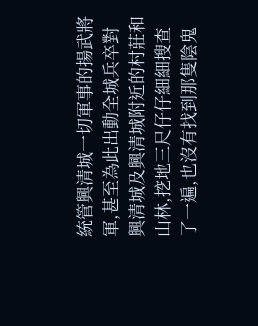統管興清城一切軍事的揚武將軍,甚至為此出動全城兵卒對興清城及興清城附近的村莊和山林,挖地三尺仔仔細細搜查了一遍,也沒有找到那隻陰鬼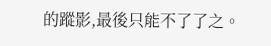的蹤影,最後只能不了了之。